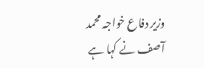وزیر دفاع خواجہ محمد آصف نے کہا ہے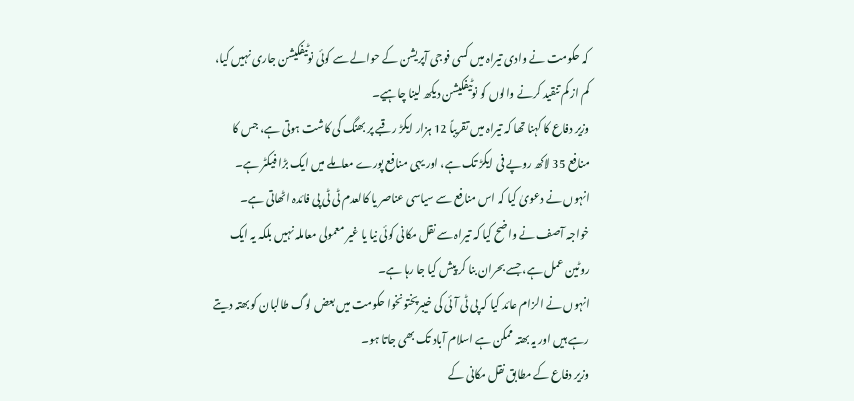کہ حکومت نے وادی تیراہ میں کسی فوجی آپریشن کے حوالے سے کوئی نوٹیفکیشن جاری نہیں کیا، کم از کم تنقید کرنے والوں کو نوٹیفکیشن دیکھ لینا چاہیے۔
وزیر دفاع کا کہنا تھا کہ تیراہ میں تقریباً 12 ہزار ایکڑ رقبے پر بھنگ کی کاشت ہوتی ہے، جس کا منافع 35 لاکھ روپے فی ایکڑ تک ہے، اور یہی منافع پورے معاملے میں ایک بڑا فیکٹر ہے۔ انہوں نے دعویٰ کیا کہ اس منافع سے سیاسی عناصر یا کالعدم ٹی ٹی پی فائدہ اٹھاتی ہے۔
خواجہ آصف نے واضح کیا کہ تیراہ سے نقل مکانی کوئی نیا یا غیر معمولی معاملہ نہیں بلکہ یہ ایک روٹین عمل ہے، جسے بحران بنا کر پیش کیا جا رہا ہے۔
انہوں نے الزام عائد کیا کہ پی ٹی آئی کی خیبرپختونخوا حکومت میں بعض لوگ طالبان کو بھتہ دیتے رہے ہیں اور یہ بھتہ ممکن ہے اسلام آباد تک بھی جاتا ہو۔
وزیر دفاع کے مطابق نقل مکانی کے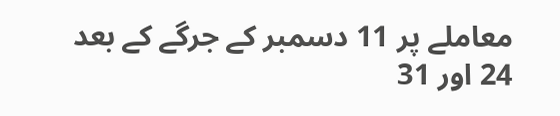معاملے پر 11 دسمبر کے جرگے کے بعد 24 اور 31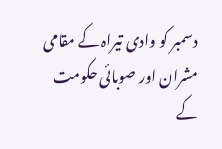دسمبر کو وادی تیراہ کے مقامی مشران اور صوبائی حکومت کے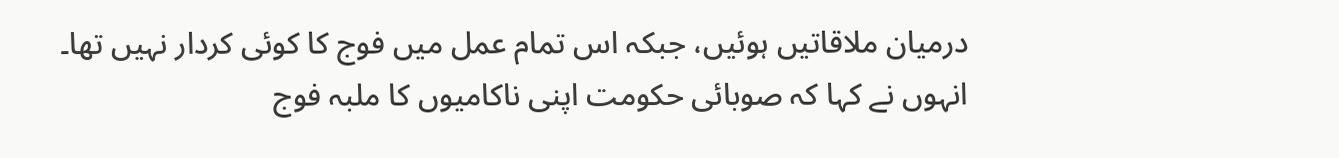درمیان ملاقاتیں ہوئیں، جبکہ اس تمام عمل میں فوج کا کوئی کردار نہیں تھا۔
انہوں نے کہا کہ صوبائی حکومت اپنی ناکامیوں کا ملبہ فوج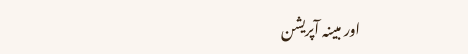اور مبینہ آپریشن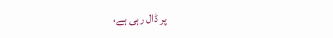پر ڈال رہی ہے،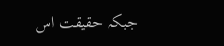جبکہ حقیقت اس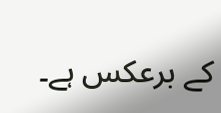کے برعکس ہے۔